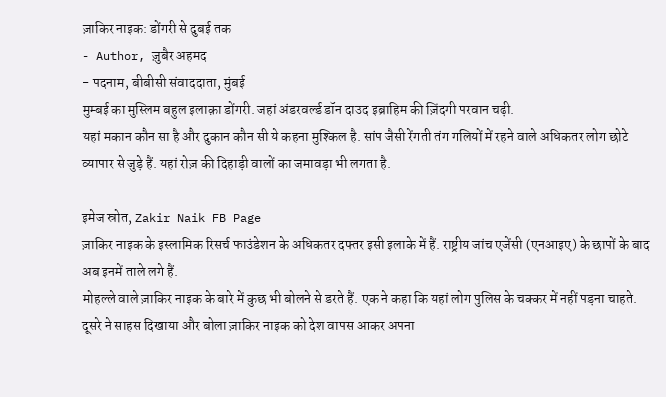ज़ाकिर नाइक: डोंगरी से दुबई तक
- Author, ज़ुबैर अहमद
- पदनाम, बीबीसी संवाददाता, मुंबई
मुम्बई का मुस्लिम बहुल इलाक़ा डोंगरी. जहां अंडरवर्ल्ड डॉन दाउद इब्राहिम की ज़िंदगी परवान चढ़ी.
यहां मकान कौन सा है और दुकान कौन सी ये कहना मुश्किल है. सांप जैसी रेंगती तंग गलियों में रहने वाले अधिकतर लोग छोटे व्यापार से जुड़े हैं. यहां रोज़ की दिहाड़ी वालों का जमावड़ा भी लगता है.

इमेज स्रोत, Zakir Naik FB Page
ज़ाकिर नाइक के इस्लामिक रिसर्च फाउंडेशन के अधिकतर दफ्तर इसी इलाके में हैं. राष्ट्रीय जांच एजेंसी (एनआइए) के छापों के बाद अब इनमें ताले लगे हैं.
मोहल्ले वाले ज़ाकिर नाइक के बारे में कुछ भी बोलने से डरते हैं. एक ने कहा कि यहां लोग पुलिस के चक्कर में नहीं पड़ना चाहते. दूसरे ने साहस दिखाया और बोला ज़ाकिर नाइक को देश वापस आकर अपना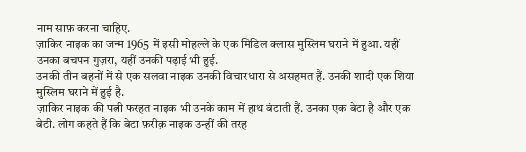नाम साफ़ करना चाहिए.
ज़ाकिर नाइक का जन्म 1965 में इसी मोहल्ले के एक मिडिल क्लास मुस्लिम घराने में हुआ. यहीं उनका बचपन गुज़रा, यहीं उनकी पढ़ाई भी हुई.
उनकी तीन बहनों में से एक सलवा नाइक उनकी विचारधारा से असहमत हैं. उनकी शादी एक शिया मुस्लिम घराने में हुई है.
ज़ाकिर नाइक की पत्नी फरहत नाइक भी उनके काम में हाथ बंटाती हैं. उनका एक बेटा है और एक बेटी. लोग कहते हैं कि बेटा फ़रीक़ नाइक उन्हीं की तरह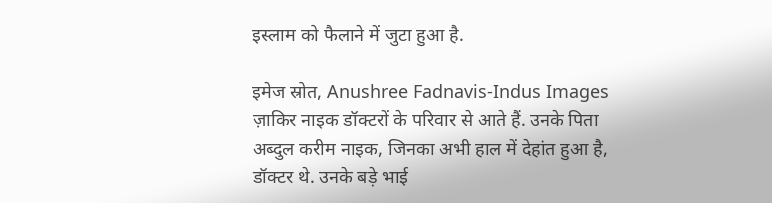इस्लाम को फैलाने में जुटा हुआ है.

इमेज स्रोत, Anushree Fadnavis-Indus Images
ज़ाकिर नाइक डॉक्टरों के परिवार से आते हैं. उनके पिता अब्दुल करीम नाइक, जिनका अभी हाल में देहांत हुआ है, डॉक्टर थे. उनके बड़े भाई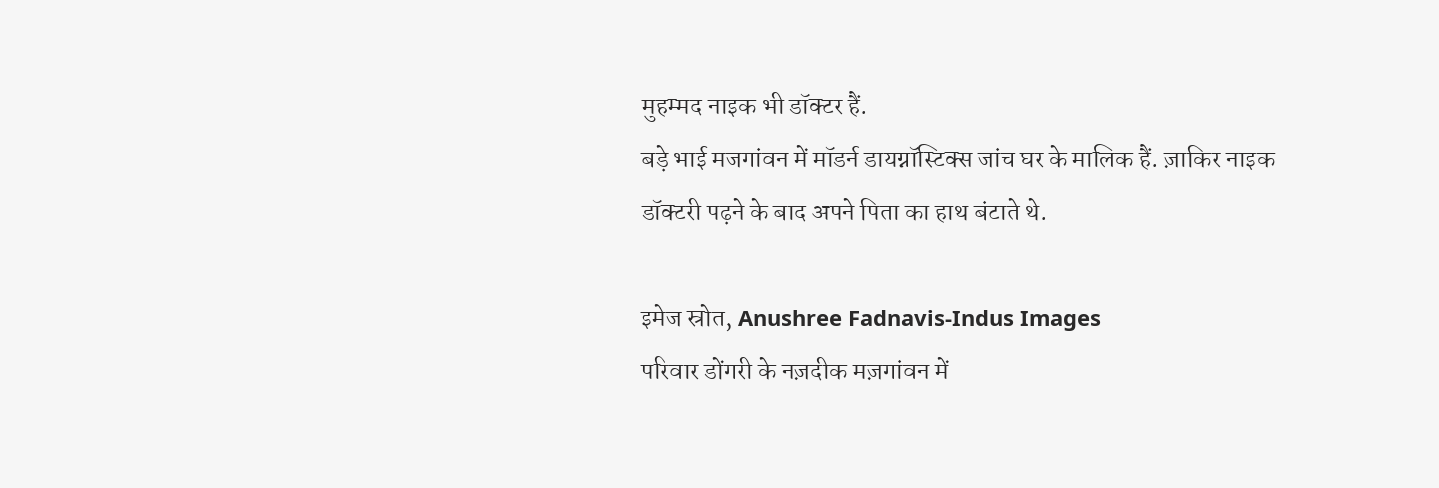मुहम्मद नाइक भी डॉक्टर हैं.
बड़े भाई मजगांवन में मॉडर्न डायग्नॉस्टिक्स जांच घर के मालिक हैं. ज़ाकिर नाइक डॉक्टरी पढ़ने के बाद अपने पिता का हाथ बंटाते थे.

इमेज स्रोत, Anushree Fadnavis-Indus Images
परिवार डोंगरी के नज़दीक मज़गांवन में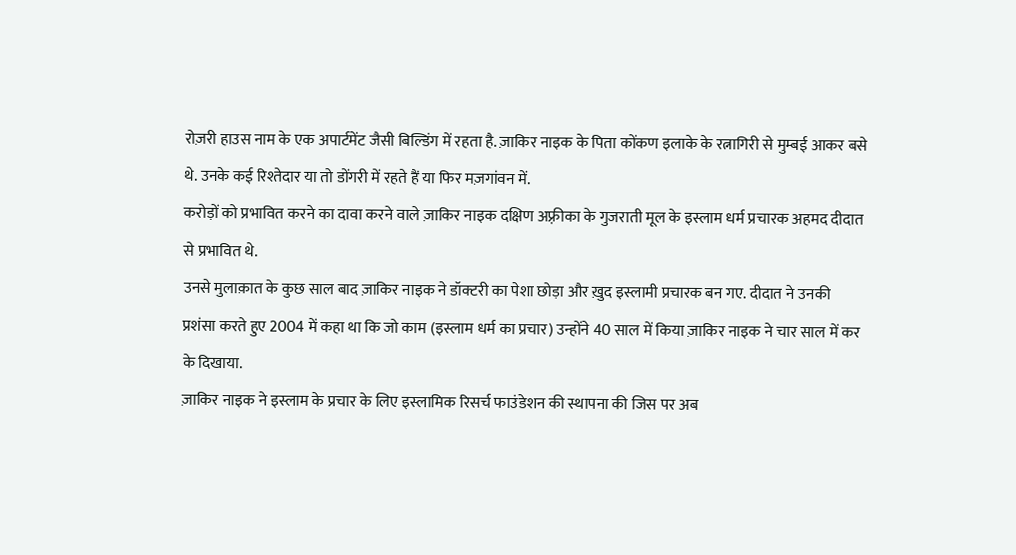रोज़री हाउस नाम के एक अपार्टमेंट जैसी बिल्डिंग में रहता है. ज़ाकिर नाइक के पिता कोंकण इलाके के रत्नागिरी से मुम्बई आकर बसे थे. उनके कई रिश्तेदार या तो डोंगरी में रहते हैं या फिर मज़गांवन में.
करोड़ों को प्रभावित करने का दावा करने वाले ज़ाकिर नाइक दक्षिण अफ़्रीका के गुजराती मूल के इस्लाम धर्म प्रचारक अहमद दीदात से प्रभावित थे.
उनसे मुलाक़ात के कुछ साल बाद ज़ाकिर नाइक ने डॉक्टरी का पेशा छोड़ा और ख़ुद इस्लामी प्रचारक बन गए. दीदात ने उनकी प्रशंसा करते हुए 2004 में कहा था कि जो काम (इस्लाम धर्म का प्रचार) उन्होंने 40 साल में किया ज़ाकिर नाइक ने चार साल में कर के दिखाया.
ज़ाकिर नाइक ने इस्लाम के प्रचार के लिए इस्लामिक रिसर्च फाउंडेशन की स्थापना की जिस पर अब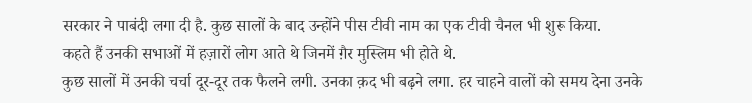सरकार ने पाबंदी लगा दी है. कुछ सालों के बाद उन्होंने पीस टीवी नाम का एक टीवी चैनल भी शुरू किया.
कहते हैं उनकी सभाओं में हज़ारों लोग आते थे जिनमें ग़ैर मुस्लिम भी होते थे.
कुछ सालों में उनकी चर्चा दूर-दूर तक फैलने लगी. उनका क़द भी बढ़ने लगा. हर चाहने वालों को समय देना उनके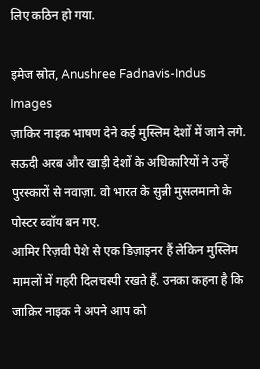लिए कठिन हो गया.

इमेज स्रोत, Anushree Fadnavis-Indus Images
ज़ाकिर नाइक भाषण देने कई मुस्लिम देशों में जाने लगे. सऊदी अरब और खाड़ी देशों के अधिकारियों ने उन्हें पुरस्कारों से नवाज़ा. वो भारत के सुन्नी मुसलमानो के पोस्टर ब्वॉय बन गए.
आमिर रिज़वी पेशे से एक डिज़ाइनर हैं लेकिन मुस्लिम मामलों में गहरी दिलचस्पी रखते हैं. उनका कहना है कि जाक़िर नाइक ने अपने आप को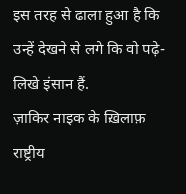इस तरह से ढाला हुआ है कि उन्हें देखने से लगे कि वो पढ़े-लिखे इंसान हैं.
ज़ाकिर नाइक के ख़िलाफ़ राष्ट्रीय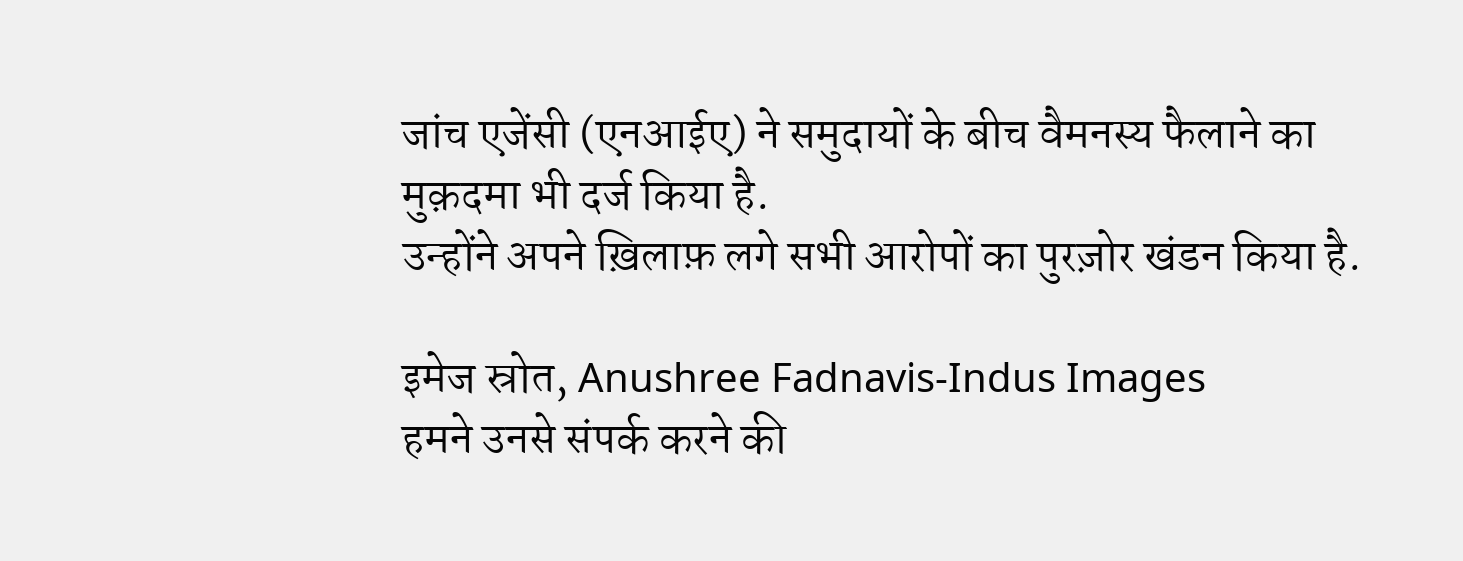जांच एजेंसी (एनआईए) ने समुदायों के बीच वैमनस्य फैलाने का मुक़दमा भी दर्ज किया है.
उन्होंने अपने ख़िलाफ़ लगे सभी आरोपों का पुरज़ोर खंडन किया है.

इमेज स्रोत, Anushree Fadnavis-Indus Images
हमने उनसे संपर्क करने की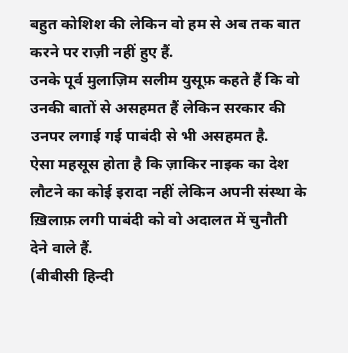बहुत कोशिश की लेकिन वो हम से अब तक बात करने पर राज़ी नहीं हुए हैं.
उनके पूर्व मुलाज़िम सलीम युसूफ़ कहते हैं कि वो उनकी बातों से असहमत हैं लेकिन सरकार की उनपर लगाई गई पाबंदी से भी असहमत है.
ऐसा महसूस होता है कि ज़ाकिर नाइक का देश लौटने का कोई इरादा नहीं लेकिन अपनी संस्था के ख़िलाफ़ लगी पाबंदी को वो अदालत में चुनौती देने वाले हैं.
(बीबीसी हिन्दी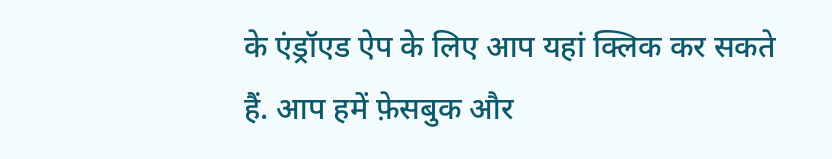के एंड्रॉएड ऐप के लिए आप यहां क्लिक कर सकते हैं. आप हमें फ़ेसबुक और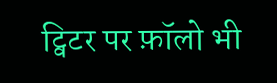ट्विटर पर फ़ॉलो भी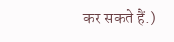कर सकते हैं.)